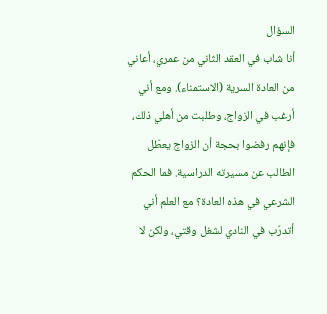السؤال
أنا شاب في العقد الثاني من عمري، أعاني من العادة السرية (الاستمناء). ومع أني أرغب في الزواج، وطلبت من أهلي ذلك، فإنهم رفضوا بحجة أن الزواج يعطّل الطالب عن مسيرته الدراسية. فما الحكم الشرعي في هذه العادة؟ مع العلم أني أتدرّب في النادي لشغل وقتي، ولكن لا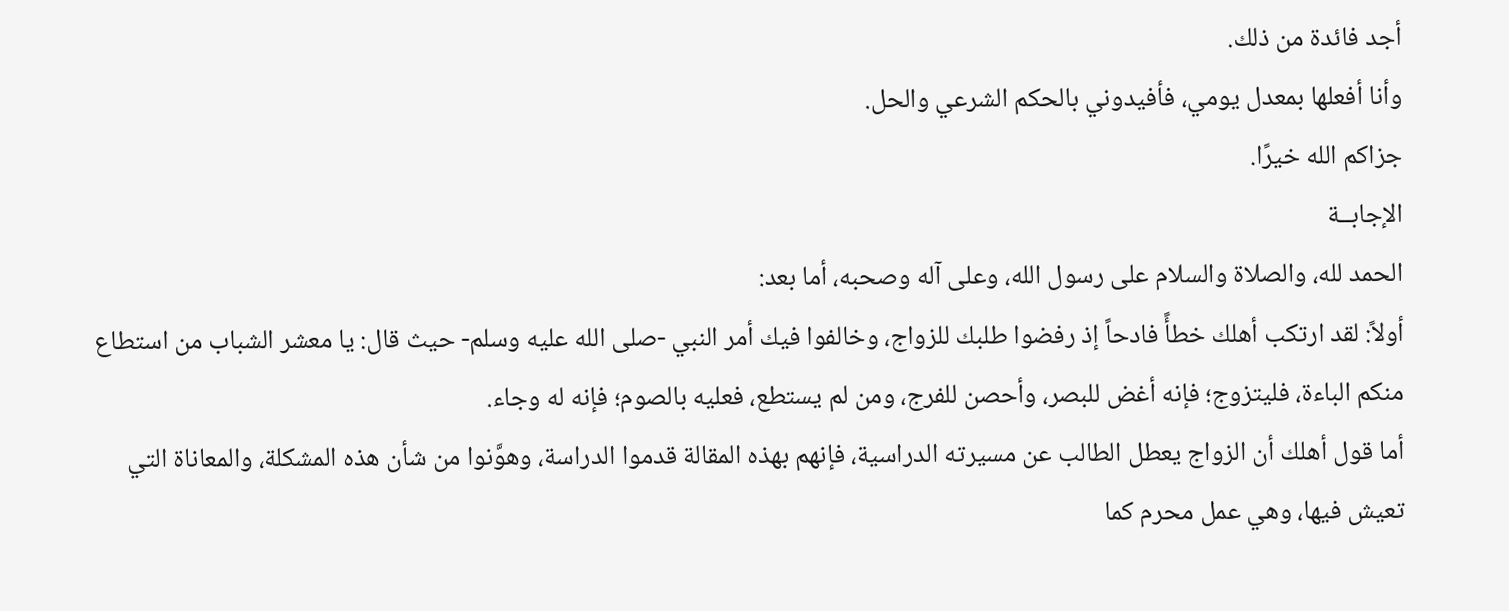أجد فائدة من ذلك.
وأنا أفعلها بمعدل يومي، فأفيدوني بالحكم الشرعي والحل.
جزاكم الله خيرًا.
الإجابــة
الحمد لله، والصلاة والسلام على رسول الله، وعلى آله وصحبه، أما بعد:
أولاً: لقد ارتكب أهلك خطأً فادحاً إذ رفضوا طلبك للزواج، وخالفوا فيك أمر النبي -صلى الله عليه وسلم- حيث قال: يا معشر الشباب من استطاع منكم الباءة، فليتزوج؛ فإنه أغض للبصر، وأحصن للفرج، ومن لم يستطع، فعليه بالصوم؛ فإنه له وجاء.
أما قول أهلك أن الزواج يعطل الطالب عن مسيرته الدراسية، فإنهم بهذه المقالة قدموا الدراسة، وهوَّنوا من شأن هذه المشكلة، والمعاناة التي تعيش فيها، وهي عمل محرم كما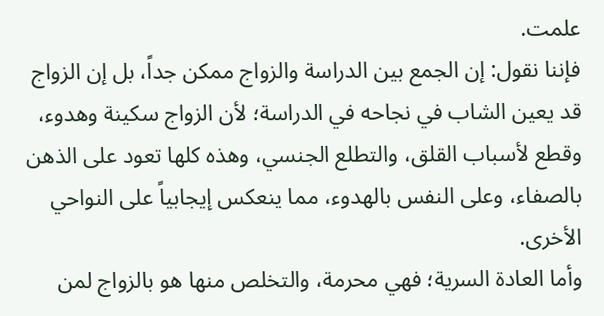علمت.
فإننا نقول: إن الجمع بين الدراسة والزواج ممكن جداً، بل إن الزواج قد يعين الشاب في نجاحه في الدراسة؛ لأن الزواج سكينة وهدوء، وقطع لأسباب القلق، والتطلع الجنسي، وهذه كلها تعود على الذهن بالصفاء، وعلى النفس بالهدوء، مما ينعكس إيجابياً على النواحي الأخرى.
وأما العادة السرية؛ فهي محرمة، والتخلص منها هو بالزواج لمن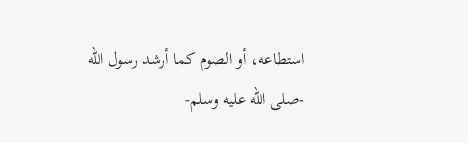استطاعه، أو الصوم كما أرشد رسول الله -صلى الله عليه وسلم-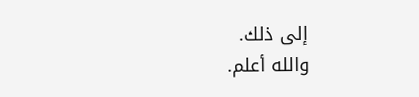إلى ذلك.
والله أعلم.